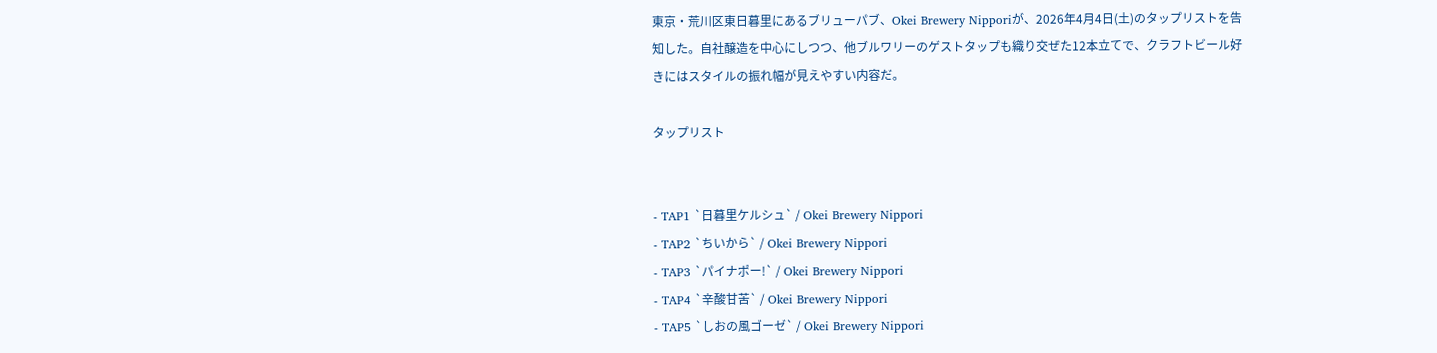東京・荒川区東日暮里にあるブリューパブ、Okei Brewery Nipporiが、2026年4月4日(土)のタップリストを告知した。自社醸造を中心にしつつ、他ブルワリーのゲストタップも織り交ぜた12本立てで、クラフトビール好きにはスタイルの振れ幅が見えやすい内容だ。

タップリスト


- TAP1 `日暮里ケルシュ` / Okei Brewery Nippori
- TAP2 `ちいから` / Okei Brewery Nippori
- TAP3 `パイナポー!` / Okei Brewery Nippori
- TAP4 `辛酸甘苦` / Okei Brewery Nippori
- TAP5 `しおの風ゴーゼ` / Okei Brewery Nippori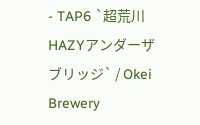- TAP6 `超荒川HAZYアンダーザブリッジ` / Okei Brewery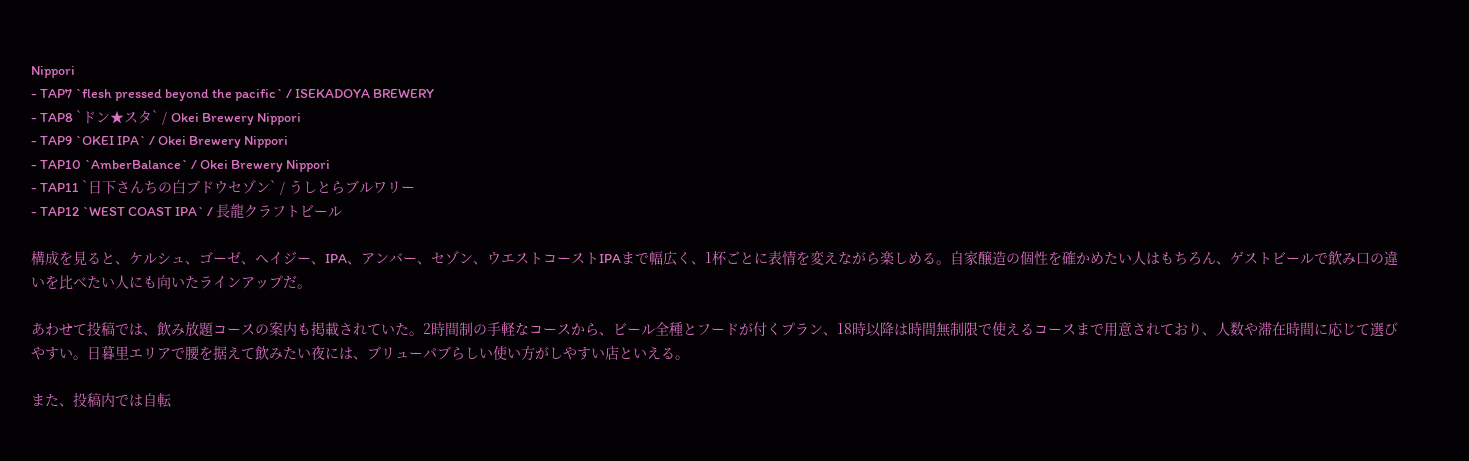Nippori
- TAP7 `flesh pressed beyond the pacific` / ISEKADOYA BREWERY
- TAP8 `ドン★スタ` / Okei Brewery Nippori
- TAP9 `OKEI IPA` / Okei Brewery Nippori
- TAP10 `AmberBalance` / Okei Brewery Nippori
- TAP11 `日下さんちの白ブドウセゾン` / うしとらブルワリー
- TAP12 `WEST COAST IPA` / 長龍クラフトビール

構成を見ると、ケルシュ、ゴーゼ、ヘイジー、IPA、アンバー、セゾン、ウエストコーストIPAまで幅広く、1杯ごとに表情を変えながら楽しめる。自家醸造の個性を確かめたい人はもちろん、ゲストビールで飲み口の違いを比べたい人にも向いたラインアップだ。

あわせて投稿では、飲み放題コースの案内も掲載されていた。2時間制の手軽なコースから、ビール全種とフードが付くプラン、18時以降は時間無制限で使えるコースまで用意されており、人数や滞在時間に応じて選びやすい。日暮里エリアで腰を据えて飲みたい夜には、ブリューパブらしい使い方がしやすい店といえる。

また、投稿内では自転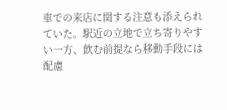車での来店に関する注意も添えられていた。駅近の立地で立ち寄りやすい一方、飲む前提なら移動手段には配慮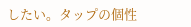したい。タップの個性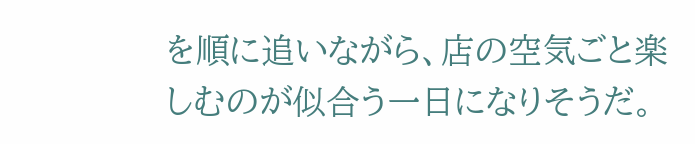を順に追いながら、店の空気ごと楽しむのが似合う一日になりそうだ。